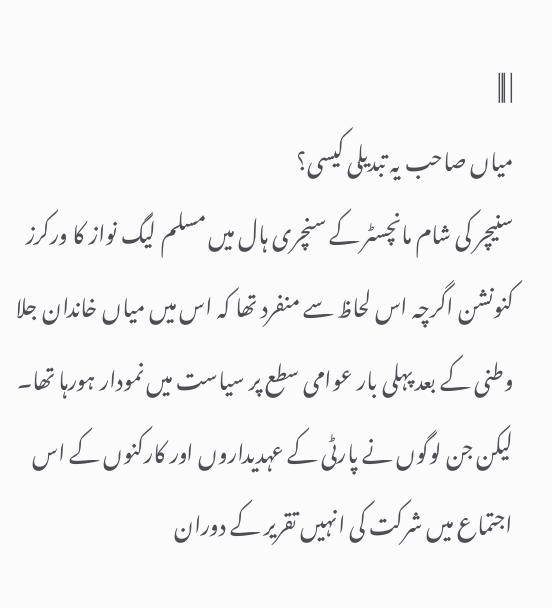| |||
میاں صاحب یہ تبدیلی کیسی؟
سنیچر کی شام مانچسٹر کے سنچری ہال میں مسلم لیگ نواز کا ورکرز کنونشن اگرچہ اس لحاظ سے منفرد تھا کہ اس میں میاں خاندان جلا وطنی کے بعد پہلی بار عوامی سطع پر سیاست میں نمودار ہورہا تھا۔ لیکن جن لوگوں نے پارٹی کے عہدیداروں اور کارکنوں کے اس اجتماع میں شرکت کی انہیں تقریر کے دوران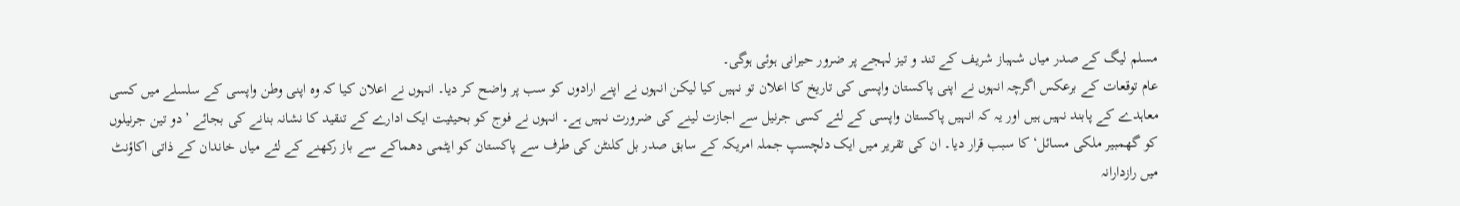مسلم لیگ کے صدر میاں شہباز شریف کے تند و تیز لہجے پر ضرور حیرانی ہوئی ہوگی۔
عام توقعات کے برعکس اگرچہ انہوں نے اپنی پاکستان واپسی کی تاریخ کا اعلان تو نہیں کیا لیکن انہوں نے اپنے ارادوں کو سب پر واضح کر دیا۔ انہوں نے اعلان کیا کہ وہ اپنی وطن واپسی کے سلسلے میں کسی معاہدے کے پابند نہیں ہیں اور یہ کہ انہیں پاکستان واپسی کے لئے کسی جرنیل سے اجازت لینے کی ضرورت نہیں ہے۔ انہوں نے فوج کو بحیثیت ایک ادارے کے تنقید کا نشانہ بنانے کی بجائے ’دو تین جرنیلوں کو گھمبیر ملکی مسائل‘ کا سبب قرار دیا۔ ان کی تقریر میں ایک دلچسپ جملہ امریکہ کے سابق صدر بل کلنٹن کی طرف سے پاکستان کو ایٹمی دھماکے سے باز رکھنے کے لئے میاں خاندان کے ذاتی اکاؤنٹ میں رازدارانہ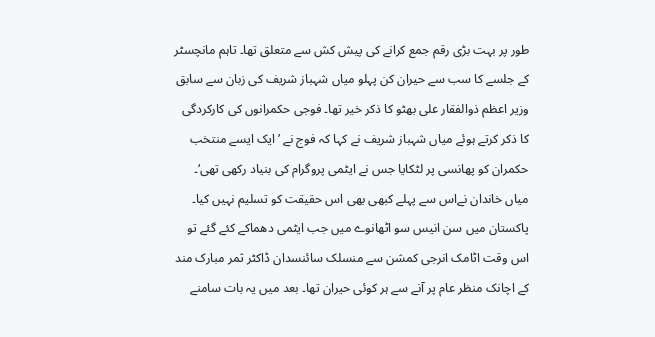طور پر بہت بڑی رقم جمع کرانے کی پیش کش سے متعلق تھا۔ تاہم مانچسٹر کے جلسے کا سب سے حیران کن پہلو میاں شہباز شریف کی زبان سے سابق وزیر اعظم ذوالفقار علی بھٹو کا ذکر خیر تھا۔ فوجی حکمرانوں کی کارکردگی کا ذکر کرتے ہوئے میاں شہباز شریف نے کہا کہ فوج نے ’ایک ایسے منتخب حکمران کو پھانسی پر لٹکایا جس نے ایٹمی پروگرام کی بنیاد رکھی تھی‘۔ میاں خاندان نےاس سے پہلے کبھی بھی اس حقیقت کو تسلیم نہیں کیا۔
پاکستان میں سن انیس سو اٹھانوے میں جب ایٹمی دھماکے کئے گئے تو اس وقت اٹامک انرجی کمشن سے منسلک سائنسدان ڈاکٹر ثمر مبارک مند کے اچانک منظر عام پر آنے سے ہر کوئی حیران تھا۔ بعد میں یہ بات سامنے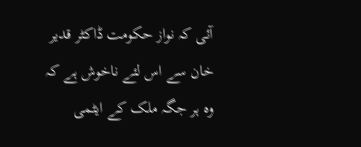آئی کہ نواز حکومت ڈاکٹر قدیر خان سے اس لئے ناخوش ہے کہ وہ ہر جگہ ملک کے ایٹمی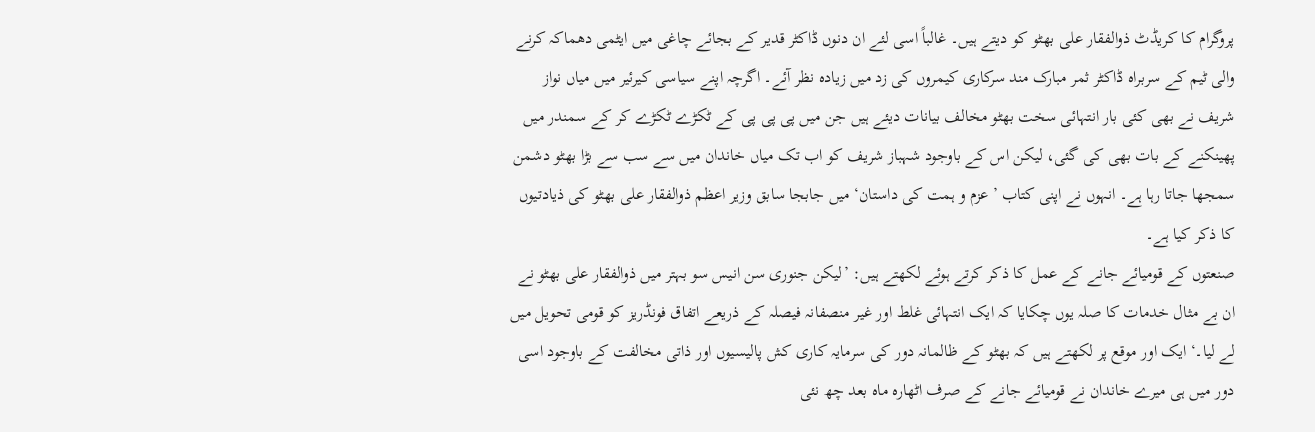پروگرام کا کریڈٹ ذوالفقار علی بھٹو کو دیتے ہیں۔ غالباً اسی لئے ان دنوں ڈاکٹر قدیر کے بجائے چاغی میں ایٹمی دھماکہ کرنے والی ٹیم کے سربراہ ڈاکٹر ثمر مبارک مند سرکاری کیمروں کی زد میں زیادہ نظر آئے۔ اگرچہ اپنے سیاسی کیرئیر میں میاں نواز شریف نے بھی کئی بار انتہائی سخت بھٹو مخالف بیانات دیئے ہیں جن میں پی پی پی کے ٹکڑے ٹکڑے کر کے سمندر میں پھینکنے کے بات بھی کی گئی، لیکن اس کے باوجود شہباز شریف کو اب تک میاں خاندان میں سے سب سے بڑا بھٹو دشمن سمجھا جاتا رہا ہے۔ انہوں نے اپنی کتاب ’عزم و ہمت کی داستان‘ میں جابجا سابق وزیر اعظم ذوالفقار علی بھٹو کی ذیادتیوں کا ذکر کیا ہے۔
صنعتوں کے قومیائے جانے کے عمل کا ذکر کرتے ہوئے لکھتے ہیں: ’لیکن جنوری سن انیس سو بہتر میں ذوالفقار علی بھٹو نے ان بے مثال خدمات کا صلہ یوں چکایا کہ ایک انتہائی غلط اور غیر منصفانہ فیصلہ کے ذریعے اتفاق فونڈریز کو قومی تحویل میں لے لیا۔‘ ایک اور موقع پر لکھتے ہیں کہ بھٹو کے ظالمانہ دور کی سرمایہ کاری کش پالیسیوں اور ذاتی مخالفت کے باوجود اسی دور میں ہی میرے خاندان نے قومیائے جانے کے صرف اٹھارہ ماہ بعد چھ نئی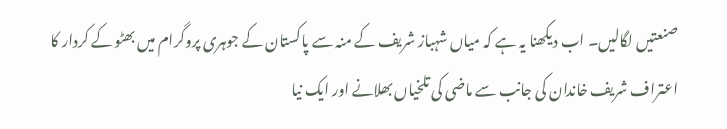صنعتیں لگالیں۔ اب دیکھنا یہ ہے کہ میاں شہباز شریف کے منہ سے پاکستان کے جوہری پروگرام میں بھٹو کے کردار کا اعتراف شریف خاندان کی جانب سے ماضی کی تلخیاں بھلانے اور ایک نیا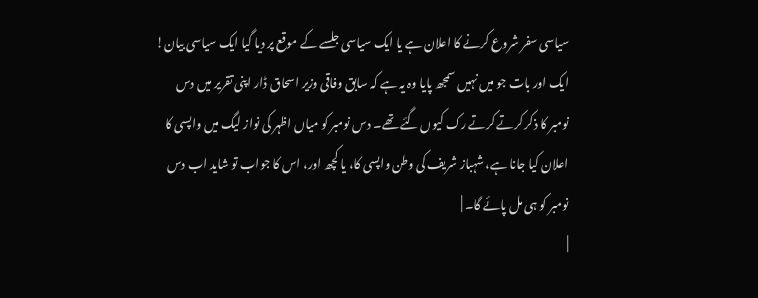سیاسی سفر شروع کرنے کا اعلان ہے یا ایک سیاسی جلسے کے موقع پر دیا گیا ایک سیاسی بیان! ایک اور بات جو میں نہیں سمجھ پایا وہ یہ ہے کہ سابق وفاقی وزیر اسحاق ڈار اپنی تقریر میں دس نومبر کا ذکر کرتے کرتے رک کیوں گئے تھے۔ دس نومبر کو میاں اظہر کی نواز لیگ میں واپسی کا اعلان کیا جانا ہے، شہباز شریف کی وطن واپسی کا، یا کچھ اور، اس کا جواب تو شاید اب دس نومبر کو ہی مل پائے گا۔ |
|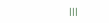|||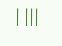| |||